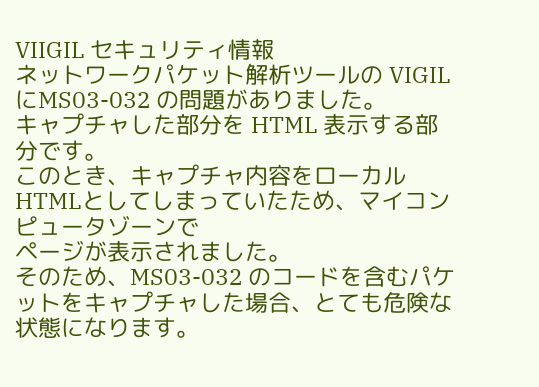VIIGIL セキュリティ情報
ネットワークパケット解析ツールの VIGIL にMS03-032 の問題がありました。
キャプチャした部分を HTML 表示する部分です。
このとき、キャプチャ内容をローカルHTMLとしてしまっていたため、マイコンピュータゾーンで
ページが表示されました。
そのため、MS03-032 のコードを含むパケットをキャプチャした場合、とても危険な状態になります。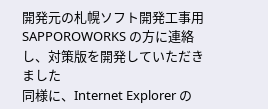開発元の札幌ソフト開発工事用 SAPPOROWORKS の方に連絡し、対策版を開発していただきました
同様に、Internet Explorer の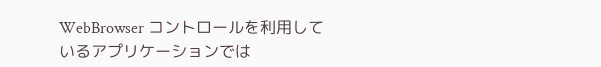WebBrowser コントロールを利用しているアプリケーションでは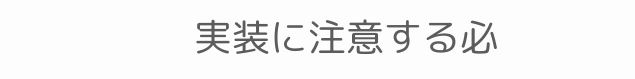実装に注意する必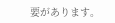要があります。